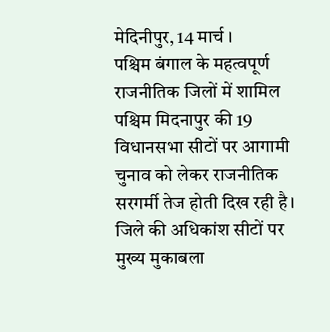मेदिनीपुर, 14 मार्च ।
पश्चिम बंगाल के महत्वपूर्ण राजनीतिक जिलों में शामिल पश्चिम मिदनापुर की 19 विधानसभा सीटों पर आगामी चुनाव को लेकर राजनीतिक सरगर्मी तेज होती दिख रही है। जिले की अधिकांश सीटों पर मुख्य मुकाबला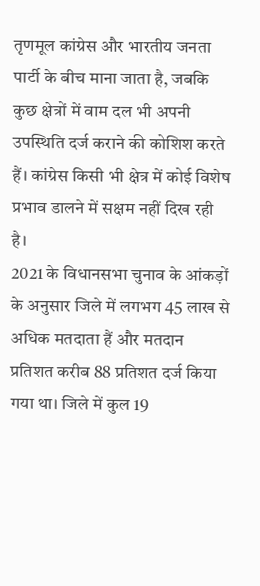तृणमूल कांग्रेस और भारतीय जनता पार्टी के बीच माना जाता है, जबकि कुछ क्षेत्रों में वाम दल भी अपनी उपस्थिति दर्ज कराने की कोशिश करते हैं। कांग्रेस किसी भी क्षेत्र में कोई विशेष प्रभाव डालने में सक्षम नहीं दिख रही है।
2021 के विधानसभा चुनाव के आंकड़ों के अनुसार जिले में लगभग 45 लाख से अधिक मतदाता हैं और मतदान प्रतिशत करीब 88 प्रतिशत दर्ज किया गया था। जिले में कुल 19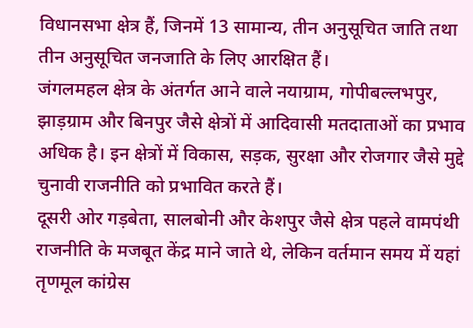विधानसभा क्षेत्र हैं, जिनमें 13 सामान्य, तीन अनुसूचित जाति तथा तीन अनुसूचित जनजाति के लिए आरक्षित हैं।
जंगलमहल क्षेत्र के अंतर्गत आने वाले नयाग्राम, गोपीबल्लभपुर, झाड़ग्राम और बिनपुर जैसे क्षेत्रों में आदिवासी मतदाताओं का प्रभाव अधिक है। इन क्षेत्रों में विकास, सड़क, सुरक्षा और रोजगार जैसे मुद्दे चुनावी राजनीति को प्रभावित करते हैं।
दूसरी ओर गड़बेता, सालबोनी और केशपुर जैसे क्षेत्र पहले वामपंथी राजनीति के मजबूत केंद्र माने जाते थे, लेकिन वर्तमान समय में यहां तृणमूल कांग्रेस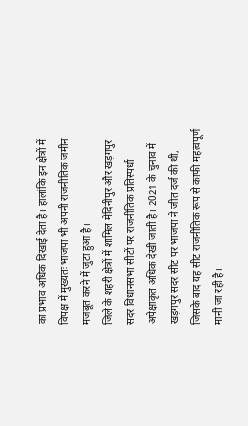का प्रभाव अधिक दिखाई देता है। हालांकि इन क्षेत्रों में विपक्ष में मुख्यतः भाजपा भी अपनी राजनीतिक जमीन मजबूत करने में जुटा हुआ है।
जिले के शहरी क्षेत्रों में शामिल मेदिनीपुर और खड़गपुर सदर विधानसभा सीटों पर राजनीतिक प्रतिस्पर्धा अपेक्षाकृत अधिक देखी जाती है। 2021 के चुनाव में खड़गपुर सदर सीट पर भाजपा ने जीत दर्ज की थी, जिसके बाद यह सीट राजनीतिक रूप से काफी महत्वपूर्ण मानी जा रही है।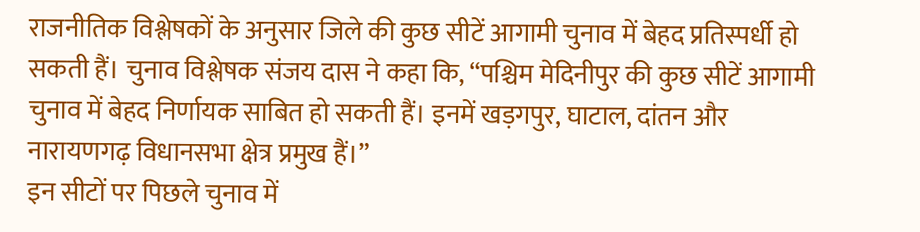राजनीतिक विश्लेषकों के अनुसार जिले की कुछ सीटें आगामी चुनाव में बेहद प्रतिस्पर्धी हो सकती हैं। चुनाव विश्लेषक संजय दास ने कहा कि, “पश्चिम मेदिनीपुर की कुछ सीटें आगामी चुनाव में बेहद निर्णायक साबित हो सकती हैं। इनमें खड़गपुर, घाटाल, दांतन और नारायणगढ़ विधानसभा क्षेत्र प्रमुख हैं।”
इन सीटों पर पिछले चुनाव में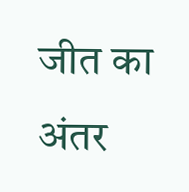जीत का अंतर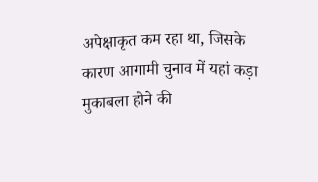अपेक्षाकृत कम रहा था, जिसके कारण आगामी चुनाव में यहां कड़ा मुकाबला होने की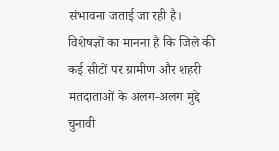संभावना जताई जा रही है।
विशेषज्ञों का मानना है कि जिले की कई सीटों पर ग्रामीण और शहरी मतदाताओं के अलग-अलग मुद्दे चुनावी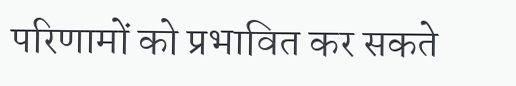परिणामों को प्रभावित कर सकते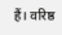हैं। वरिष्ठ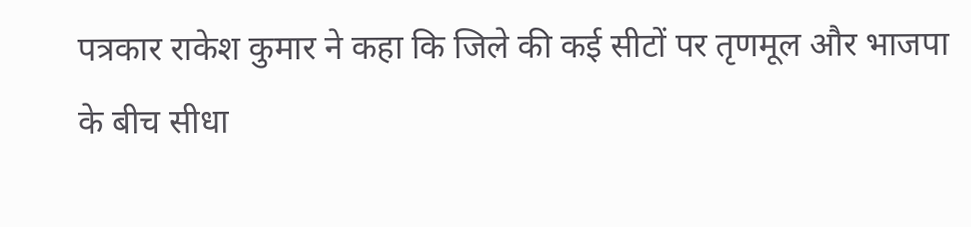पत्रकार राकेश कुमार ने कहा कि जिले की कई सीटों पर तृणमूल और भाजपा के बीच सीधा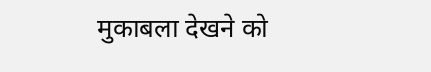मुकाबला देखने को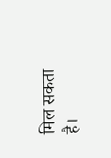मिल सकता है।